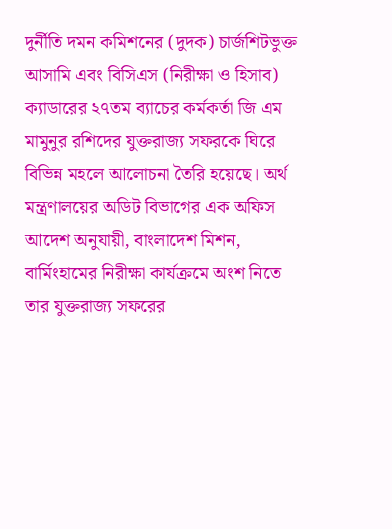দুর্নীতি দমন কমিশনের (দুদক) চার্জশিটভুক্ত আসামি এবং বিসিএস (নিরীক্ষা ও হিসাব) ক্যাডারের ২৭তম ব্যাচের কর্মকর্তা জি এম মামুনুর রশিদের যুক্তরাজ্য সফরকে ঘিরে বিভিন্ন মহলে আলোচনা তৈরি হয়েছে। অর্থ মন্ত্রণালয়ের অডিট বিভাগের এক অফিস আদেশ অনুযায়ী, বাংলাদেশ মিশন, বার্মিংহামের নিরীক্ষা কার্যক্রমে অংশ নিতে তার যুক্তরাজ্য সফরের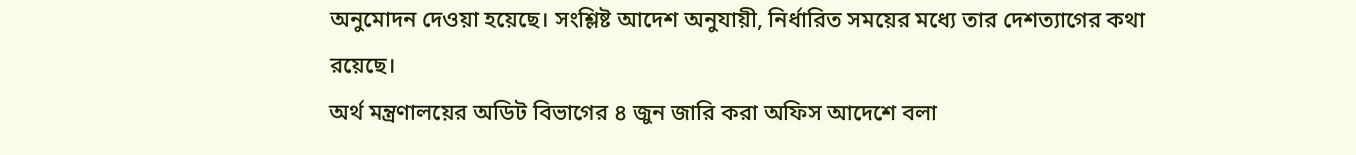অনুমোদন দেওয়া হয়েছে। সংশ্লিষ্ট আদেশ অনুযায়ী, নির্ধারিত সময়ের মধ্যে তার দেশত্যাগের কথা রয়েছে।
অর্থ মন্ত্রণালয়ের অডিট বিভাগের ৪ জুন জারি করা অফিস আদেশে বলা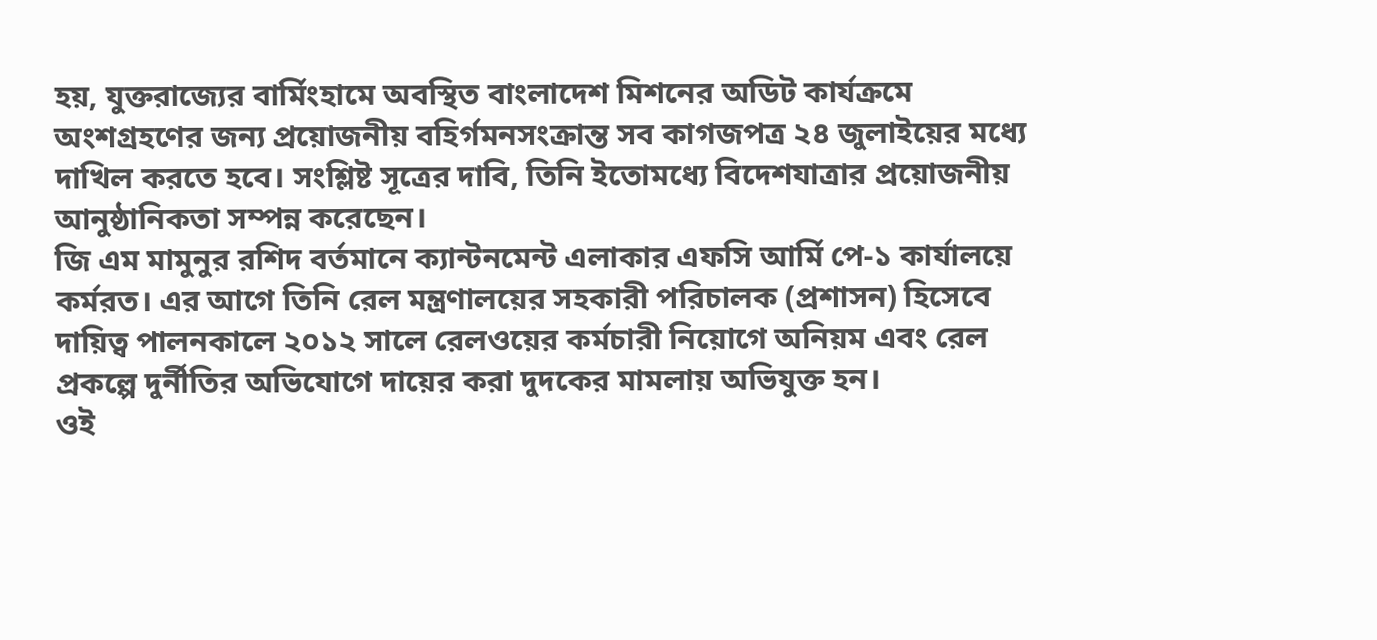হয়, যুক্তরাজ্যের বার্মিংহামে অবস্থিত বাংলাদেশ মিশনের অডিট কার্যক্রমে অংশগ্রহণের জন্য প্রয়োজনীয় বহির্গমনসংক্রান্ত সব কাগজপত্র ২৪ জুলাইয়ের মধ্যে দাখিল করতে হবে। সংশ্লিষ্ট সূত্রের দাবি, তিনি ইতোমধ্যে বিদেশযাত্রার প্রয়োজনীয় আনুষ্ঠানিকতা সম্পন্ন করেছেন।
জি এম মামুনুর রশিদ বর্তমানে ক্যান্টনমেন্ট এলাকার এফসি আর্মি পে-১ কার্যালয়ে কর্মরত। এর আগে তিনি রেল মন্ত্রণালয়ের সহকারী পরিচালক (প্রশাসন) হিসেবে দায়িত্ব পালনকালে ২০১২ সালে রেলওয়ের কর্মচারী নিয়োগে অনিয়ম এবং রেল প্রকল্পে দুর্নীতির অভিযোগে দায়ের করা দুদকের মামলায় অভিযুক্ত হন।
ওই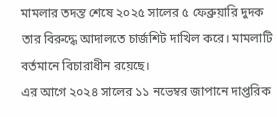মামলার তদন্ত শেষে ২০২৫ সালের ৫ ফেব্রুয়ারি দুদক তার বিরুদ্ধে আদালতে চার্জশিট দাখিল করে। মামলাটি বর্তমানে বিচারাধীন রয়েছে।
এর আগে ২০২৪ সালের ১১ নভেম্বর জাপানে দাপ্তরিক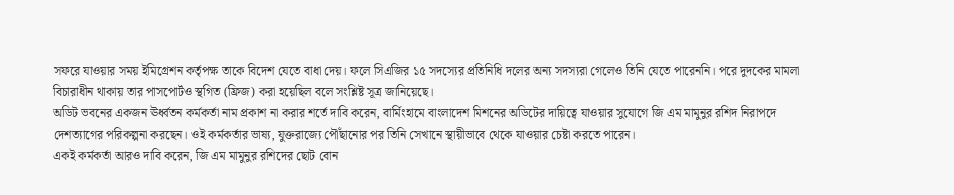সফরে যাওয়ার সময় ইমিগ্রেশন কর্তৃপক্ষ তাকে বিদেশ যেতে বাধা দেয়। ফলে সিএজির ১৫ সদস্যের প্রতিনিধি দলের অন্য সদস্যরা গেলেও তিনি যেতে পারেননি। পরে দুদকের মামলা বিচারাধীন থাকায় তার পাসপোর্টও স্থগিত (ফ্রিজ) করা হয়েছিল বলে সংশ্লিষ্ট সূত্র জানিয়েছে।
অডিট ভবনের একজন ঊর্ধ্বতন কর্মকর্তা নাম প্রকাশ না করার শর্তে দাবি করেন, বার্মিংহামে বাংলাদেশ মিশনের অডিটের দায়িত্বে যাওয়ার সুযোগে জি এম মামুনুর রশিদ নিরাপদে দেশত্যাগের পরিকল্পনা করছেন। ওই কর্মকর্তার ভাষ্য, যুক্তরাজ্যে পৌঁছানোর পর তিনি সেখানে স্থায়ীভাবে থেকে যাওয়ার চেষ্টা করতে পারেন।
একই কর্মকর্তা আরও দাবি করেন, জি এম মামুনুর রশিদের ছোট বোন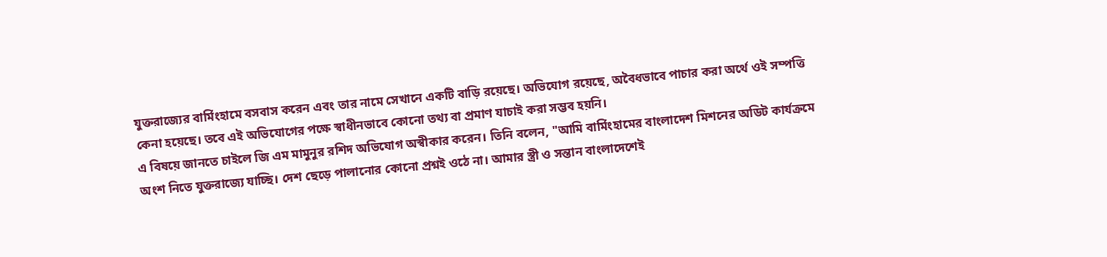যুক্তরাজ্যের বার্মিংহামে বসবাস করেন এবং তার নামে সেখানে একটি বাড়ি রয়েছে। অভিযোগ রয়েছে, অবৈধভাবে পাচার করা অর্থে ওই সম্পত্তি কেনা হয়েছে। তবে এই অভিযোগের পক্ষে স্বাধীনভাবে কোনো তথ্য বা প্রমাণ যাচাই করা সম্ভব হয়নি।
এ বিষয়ে জানতে চাইলে জি এম মামুনুর রশিদ অভিযোগ অস্বীকার করেন। তিনি বলেন, "আমি বার্মিংহামের বাংলাদেশ মিশনের অডিট কার্যক্রমে অংশ নিতে যুক্তরাজ্যে যাচ্ছি। দেশ ছেড়ে পালানোর কোনো প্রশ্নই ওঠে না। আমার স্ত্রী ও সন্তান বাংলাদেশেই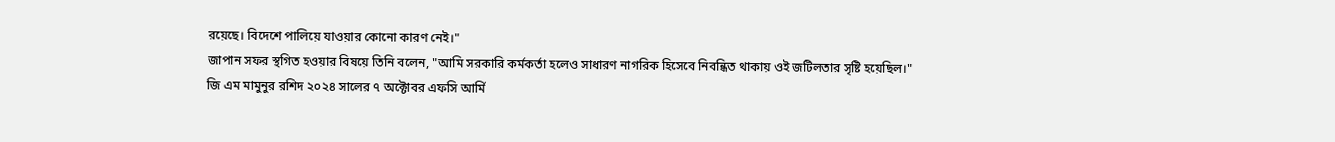রয়েছে। বিদেশে পালিয়ে যাওয়ার কোনো কারণ নেই।"
জাপান সফর স্থগিত হওয়ার বিষয়ে তিনি বলেন, "আমি সরকারি কর্মকর্তা হলেও সাধারণ নাগরিক হিসেবে নিবন্ধিত থাকায় ওই জটিলতার সৃষ্টি হয়েছিল।"
জি এম মামুনুর রশিদ ২০২৪ সালের ৭ অক্টোবর এফসি আর্মি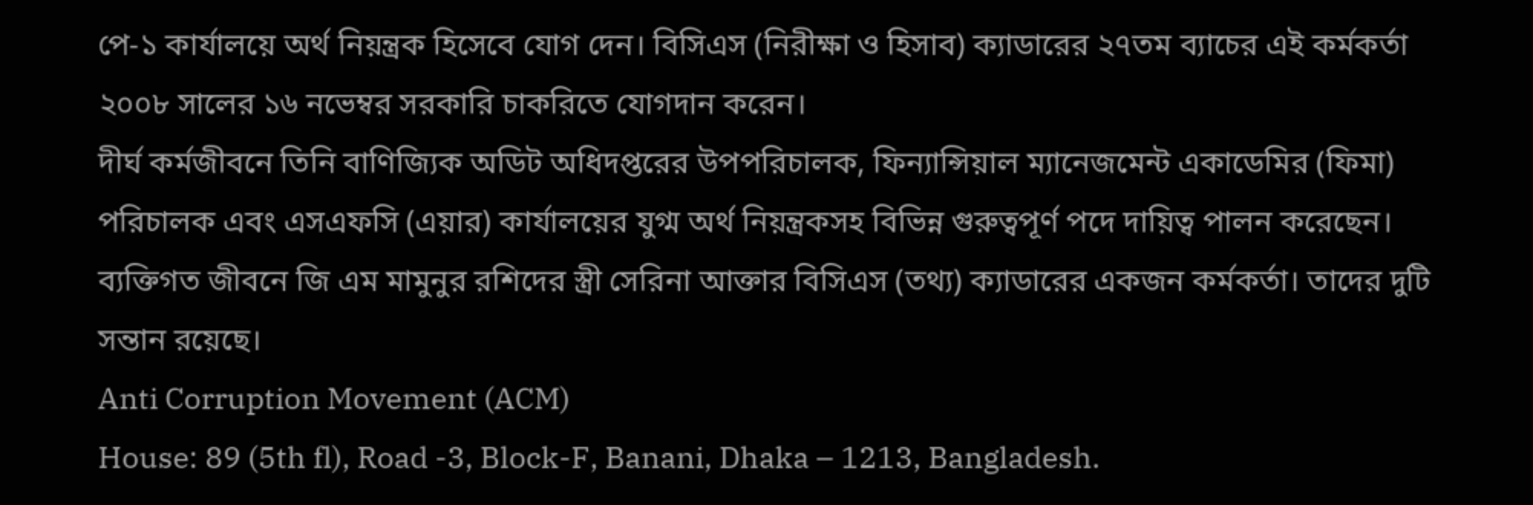পে-১ কার্যালয়ে অর্থ নিয়ন্ত্রক হিসেবে যোগ দেন। বিসিএস (নিরীক্ষা ও হিসাব) ক্যাডারের ২৭তম ব্যাচের এই কর্মকর্তা ২০০৮ সালের ১৬ নভেম্বর সরকারি চাকরিতে যোগদান করেন।
দীর্ঘ কর্মজীবনে তিনি বাণিজ্যিক অডিট অধিদপ্তরের উপপরিচালক, ফিন্যান্সিয়াল ম্যানেজমেন্ট একাডেমির (ফিমা) পরিচালক এবং এসএফসি (এয়ার) কার্যালয়ের যুগ্ম অর্থ নিয়ন্ত্রকসহ বিভিন্ন গুরুত্বপূর্ণ পদে দায়িত্ব পালন করেছেন।
ব্যক্তিগত জীবনে জি এম মামুনুর রশিদের স্ত্রী সেরিনা আক্তার বিসিএস (তথ্য) ক্যাডারের একজন কর্মকর্তা। তাদের দুটি সন্তান রয়েছে।
Anti Corruption Movement (ACM)
House: 89 (5th fl), Road -3, Block-F, Banani, Dhaka – 1213, Bangladesh.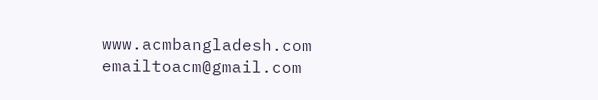www.acmbangladesh.com
emailtoacm@gmail.com